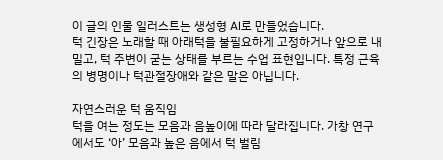이 글의 인물 일러스트는 생성형 AI로 만들었습니다.
턱 긴장은 노래할 때 아래턱을 불필요하게 고정하거나 앞으로 내밀고, 턱 주변이 굳는 상태를 부르는 수업 표현입니다. 특정 근육의 병명이나 턱관절장애와 같은 말은 아닙니다.

자연스러운 턱 움직임
턱을 여는 정도는 모음과 음높이에 따라 달라집니다. 가창 연구에서도 ‘아’ 모음과 높은 음에서 턱 벌림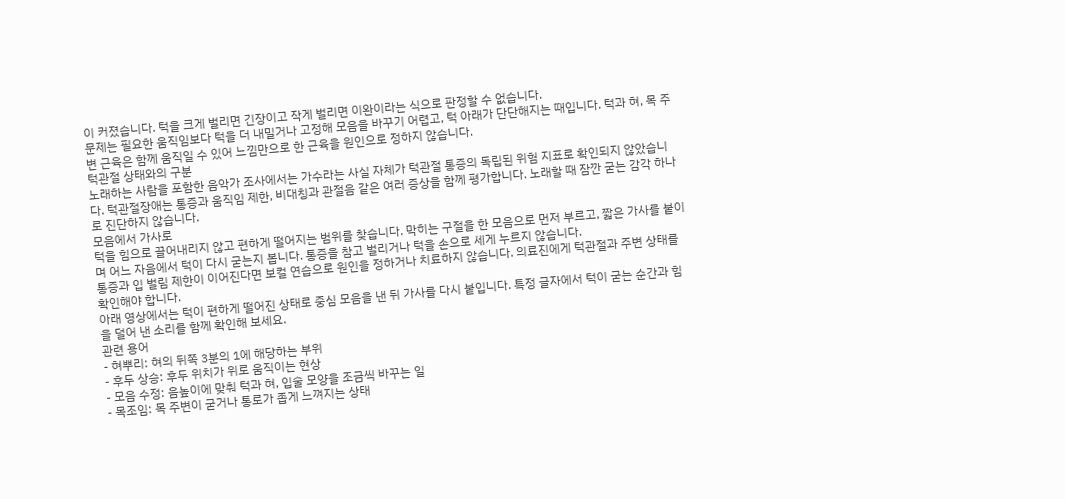이 커졌습니다. 턱을 크게 벌리면 긴장이고 작게 벌리면 이완이라는 식으로 판정할 수 없습니다.
문제는 필요한 움직임보다 턱을 더 내밀거나 고정해 모음을 바꾸기 어렵고, 턱 아래가 단단해지는 때입니다. 턱과 혀, 목 주변 근육은 함께 움직일 수 있어 느낌만으로 한 근육을 원인으로 정하지 않습니다.
턱관절 상태와의 구분
노래하는 사람을 포함한 음악가 조사에서는 가수라는 사실 자체가 턱관절 통증의 독립된 위험 지표로 확인되지 않았습니다. 턱관절장애는 통증과 움직임 제한, 비대칭과 관절음 같은 여러 증상을 함께 평가합니다. 노래할 때 잠깐 굳는 감각 하나로 진단하지 않습니다.
모음에서 가사로
턱을 힘으로 끌어내리지 않고 편하게 떨어지는 범위를 찾습니다. 막히는 구절을 한 모음으로 먼저 부르고, 짧은 가사를 붙이며 어느 자음에서 턱이 다시 굳는지 봅니다. 통증을 참고 벌리거나 턱을 손으로 세게 누르지 않습니다.
통증과 입 벌림 제한이 이어진다면 보컬 연습으로 원인을 정하거나 치료하지 않습니다. 의료진에게 턱관절과 주변 상태를 확인해야 합니다.
아래 영상에서는 턱이 편하게 떨어진 상태로 중심 모음을 낸 뒤 가사를 다시 붙입니다. 특정 글자에서 턱이 굳는 순간과 힘을 덜어 낸 소리를 함께 확인해 보세요.
관련 용어
- 혀뿌리: 혀의 뒤쪽 3분의 1에 해당하는 부위
- 후두 상승: 후두 위치가 위로 움직이는 현상
- 모음 수정: 음높이에 맞춰 턱과 혀, 입술 모양을 조금씩 바꾸는 일
- 목조임: 목 주변이 굳거나 통로가 좁게 느껴지는 상태